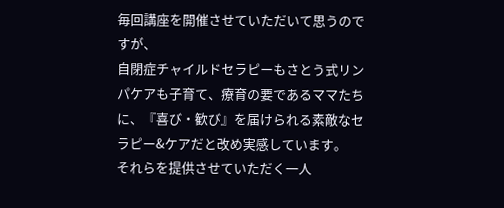毎回講座を開催させていただいて思うのですが、
自閉症チャイルドセラピーもさとう式リンパケアも子育て、療育の要であるママたちに、『喜び・歓び』を届けられる素敵なセラピー&ケアだと改め実感しています。
それらを提供させていただく一人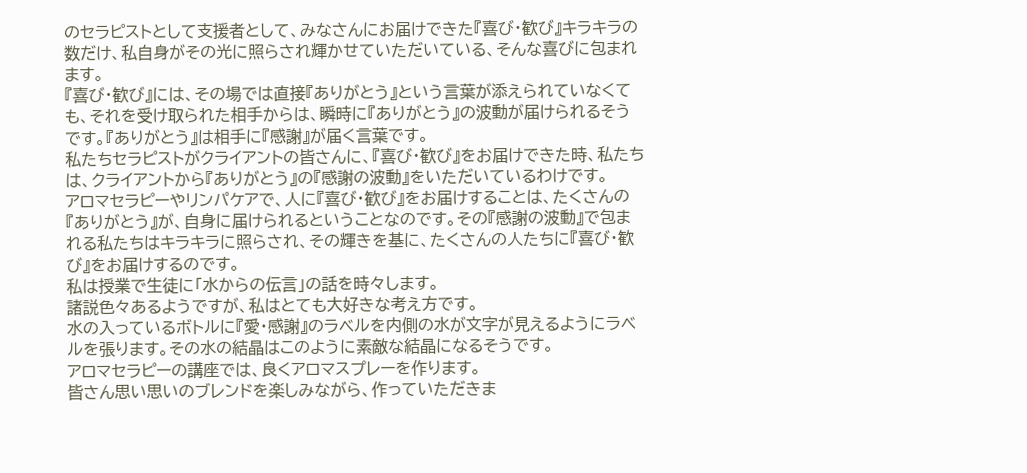のセラピストとして支援者として、みなさんにお届けできた『喜び・歓び』キラキラの数だけ、私自身がその光に照らされ輝かせていただいている、そんな喜びに包まれます。
『喜び・歓び』には、その場では直接『ありがとう』という言葉が添えられていなくても、それを受け取られた相手からは、瞬時に『ありがとう』の波動が届けられるそうです。『ありがとう』は相手に『感謝』が届く言葉です。
私たちセラピストがクライアントの皆さんに、『喜び・歓び』をお届けできた時、私たちは、クライアントから『ありがとう』の『感謝の波動』をいただいているわけです。
アロマセラピーやリンパケアで、人に『喜び・歓び』をお届けすることは、たくさんの『ありがとう』が、自身に届けられるということなのです。その『感謝の波動』で包まれる私たちはキラキラに照らされ、その輝きを基に、たくさんの人たちに『喜び・歓び』をお届けするのです。
私は授業で生徒に「水からの伝言」の話を時々します。
諸説色々あるようですが、私はとても大好きな考え方です。
水の入っているボトルに『愛・感謝』のラベルを内側の水が文字が見えるようにラベルを張ります。その水の結晶はこのように素敵な結晶になるそうです。
アロマセラピーの講座では、良くアロマスプレーを作ります。
皆さん思い思いのブレンドを楽しみながら、作っていただきま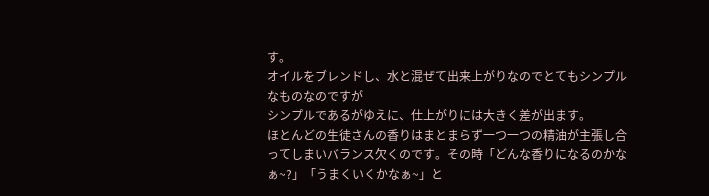す。
オイルをブレンドし、水と混ぜて出来上がりなのでとてもシンプルなものなのですが
シンプルであるがゆえに、仕上がりには大きく差が出ます。
ほとんどの生徒さんの香りはまとまらず一つ一つの精油が主張し合ってしまいバランス欠くのです。その時「どんな香りになるのかなぁ~?」「うまくいくかなぁ~」と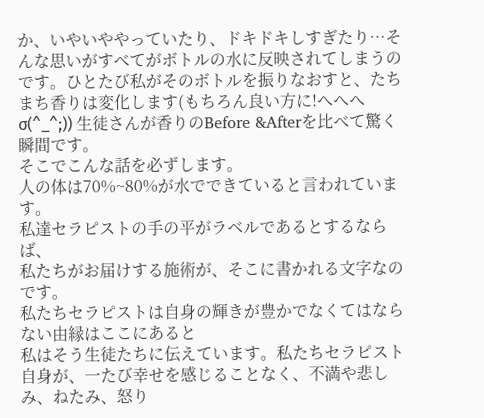か、いやいややっていたり、ドキドキしすぎたり…そんな思いがすべてがボトルの水に反映されてしまうのです。ひとたび私がそのボトルを振りなおすと、たちまち香りは変化します(もちろん良い方に!へへへσ(^_^;)) 生徒さんが香りのBefore &Afterを比べて驚く瞬間です。
そこでこんな話を必ずします。
人の体は70%~80%が水でできていると言われています。
私達セラピストの手の平がラベルであるとするならば、
私たちがお届けする施術が、そこに書かれる文字なのです。
私たちセラピストは自身の輝きが豊かでなくてはならない由縁はここにあると
私はそう生徒たちに伝えています。私たちセラピスト自身が、一たび幸せを感じることなく、不満や悲しみ、ねたみ、怒り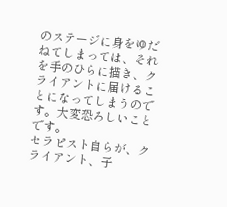のステージに身をゆだねてしまっては、それを手のひらに描き、クライアントに届けることになってしまうのです。大変恐ろしいことです。
セラピスト自らが、クライアント、子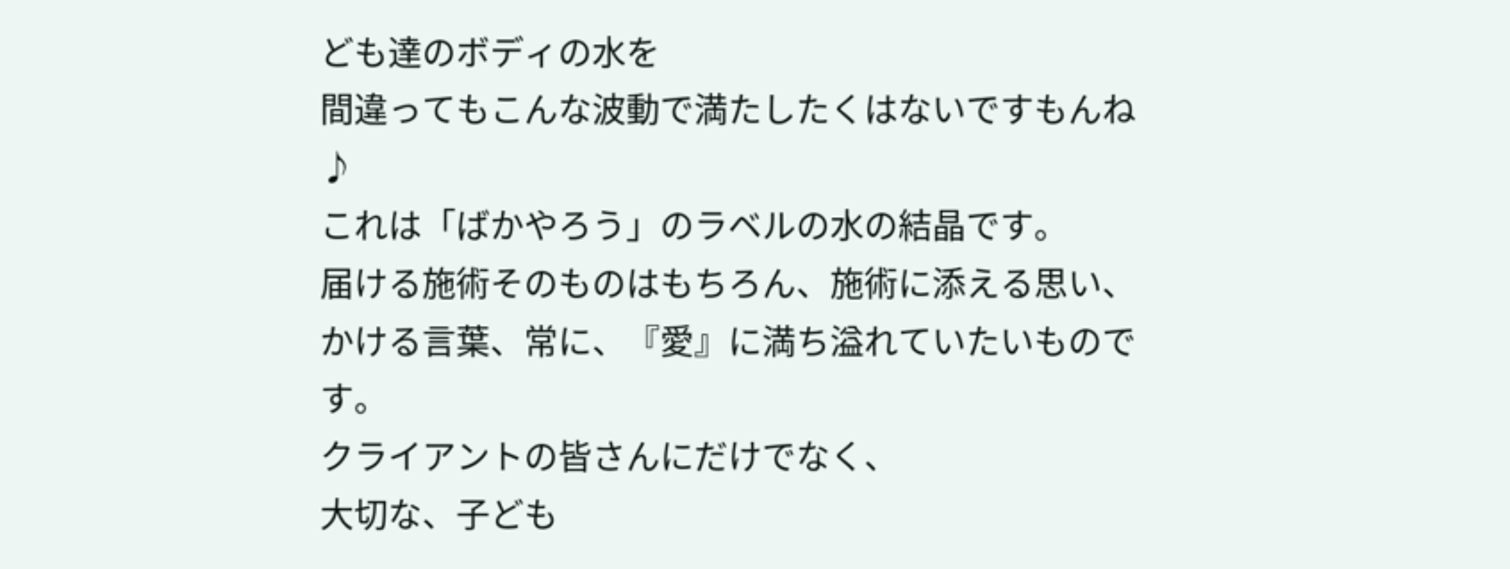ども達のボディの水を
間違ってもこんな波動で満たしたくはないですもんね♪
これは「ばかやろう」のラベルの水の結晶です。
届ける施術そのものはもちろん、施術に添える思い、かける言葉、常に、『愛』に満ち溢れていたいものです。
クライアントの皆さんにだけでなく、
大切な、子ども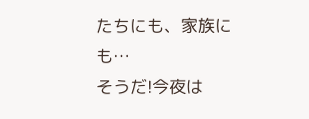たちにも、家族にも…
そうだ!今夜は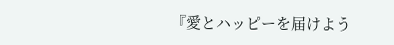『愛とハッピーを届けよう